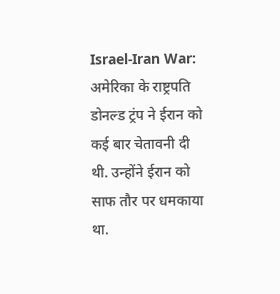Israel-Iran War: अमेरिका के राष्ट्रपति डोनल्ड ट्रंप ने ईरान को कई बार चेतावनी दी थी. उन्होंने ईरान को साफ तौर पर धमकाया था.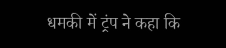धमकी में ट्रंप ने कहा कि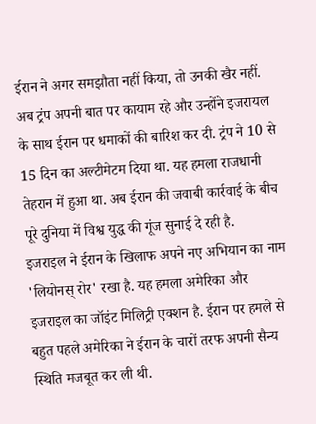ईरान ने अगर समझौता नहीं किया, तो उनकी खैर नहीं. अब ट्रंप अपनी बात पर कायाम रहे और उन्होंने इजरायल के साथ ईरान पर धमाकों की बारिश कर दी. ट्रंप ने 10 से 15 दिन का अल्टीमेटम दिया था. यह हमला राजधानी तेहरान में हुआ था. अब ईरान की जवाबी कार्रवाई के बीच पूरे दुनिया में विश्व युद्ध की गूंज सुनाई दे रही है.
इजराइल ने ईरान के खिलाफ अपने नए अभियान का नाम 'लियोनस् रोर' रखा है. यह हमला अमेरिका और इजराइल का जॉइंट मिलिट्री एक्शन है. ईरान पर हमले से बहुत पहले अमेरिका ने ईरान के चारों तरफ अपनी सैन्य स्थिति मजबूत कर ली थी.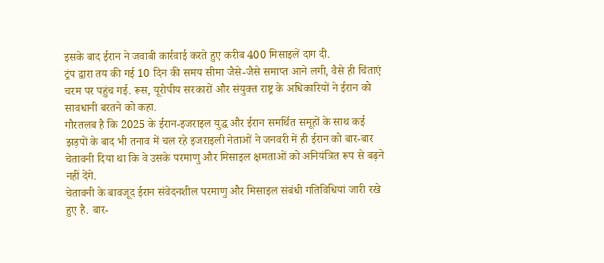इसके बाद ईरान ने जवाबी कार्रवाई करते हुए करीब 400 मिसाइलें दाग दी.
ट्रंप द्वारा तय की गई 10 दिन की समय सीमा जैसे-जैसे समाप्त आने लगी, वैसे ही चिंताएं चरम पर पहुंच गई. रूस, यूरोपीय सरकारों और संयुक्त राष्ट्र के अधिकारियों ने ईरान को सावधानी बरतने को कहा.
गौरतलब है कि 2025 के ईरान-इजराइल युद्ध और ईरान समर्थित समूहों के साथ कई झड़पों के बाद भी तनाव में चल रहे इजराइली नेताओं ने जनवरी में ही ईरान को बार-बार चेतावनी दिया था कि वे उसके परमाणु और मिसाइल क्षमताओं को अनियंत्रित रूप से बढ़ने नहीं देंगे.
चेतावनी के बावजूद ईरान संवेदनशील परमाणु और मिसाइल संबंधी गतिविधियां जारी रखे हुए है. बार-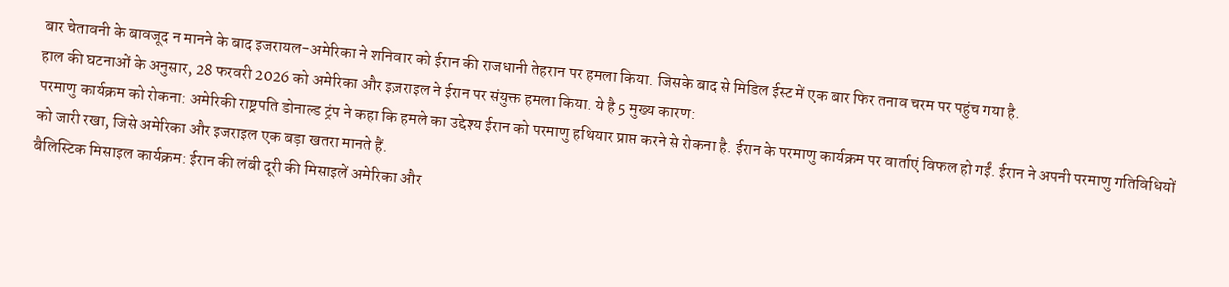बार चेतावनी के बावजूद न मानने के बाद इजरायल-अमेरिका ने शनिवार को ईरान की राजधानी तेहरान पर हमला किया. जिसके बाद से मिडिल ईस्ट में एक बार फिर तनाव चरम पर पहुंच गया है.
हाल की घटनाओं के अनुसार, 28 फरवरी 2026 को अमेरिका और इज़राइल ने ईरान पर संयुक्त हमला किया. ये है 5 मुख्य कारण:
परमाणु कार्यक्रम को रोकना: अमेरिकी राष्ट्रपति डोनाल्ड ट्रंप ने कहा कि हमले का उद्देश्य ईरान को परमाणु हथियार प्राप्त करने से रोकना है. ईरान के परमाणु कार्यक्रम पर वार्ताएं विफल हो गईं. ईरान ने अपनी परमाणु गतिविधियों को जारी रखा, जिसे अमेरिका और इजराइल एक बड़ा खतरा मानते हैं.
बैलिस्टिक मिसाइल कार्यक्रम: ईरान की लंबी दूरी की मिसाइलें अमेरिका और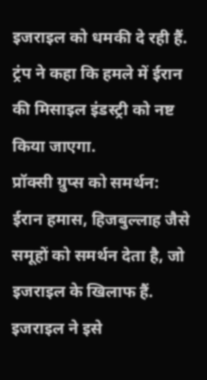इजराइल को धमकी दे रही हैं. ट्रंप ने कहा कि हमले में ईरान की मिसाइल इंडस्ट्री को नष्ट किया जाएगा.
प्रॉक्सी ग्रुप्स को समर्थन: ईरान हमास, हिजबुल्लाह जैसे समूहों को समर्थन देता है, जो इजराइल के खिलाफ हैं. इजराइल ने इसे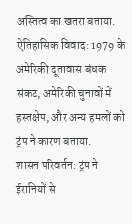अस्तित्व का खतरा बताया.
ऐतिहासिक विवाद: 1979 के अमेरिकी दूतावास बंधक संकट, अमेरिकी चुनावों में हस्तक्षेप, और अन्य हमलों को ट्रंप ने कारण बताया.
शासन परिवर्तन: ट्रंप ने ईरानियों से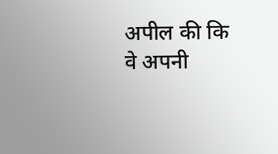अपील की कि वे अपनी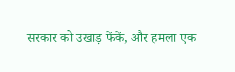सरकार को उखाड़ फेंकें, और हमला एक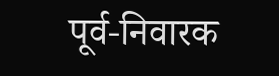पूर्व-निवारक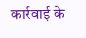कार्रवाई के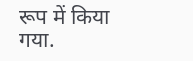रूप में किया गया.